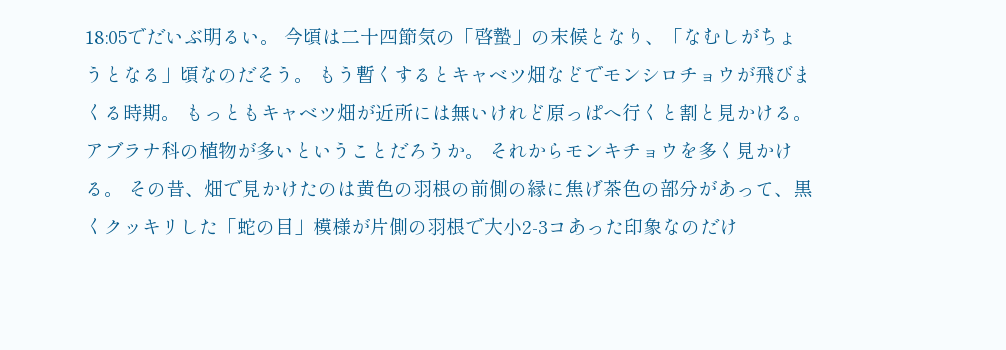18:05でだいぶ明るい。 今頃は二十四節気の「啓蟄」の末候となり、「なむしがちょうとなる」頃なのだそう。 もう暫くするとキャベツ畑などでモンシロチョウが飛びまくる時期。 もっともキャベツ畑が近所には無いけれど原っぱへ行くと割と見かける。 アブラナ科の植物が多いということだろうか。 それからモンキチョウを多く見かける。 その昔、畑で見かけたのは黄色の羽根の前側の縁に焦げ茶色の部分があって、黒くクッキリした「蛇の目」模様が片側の羽根で大小2-3コあった印象なのだけ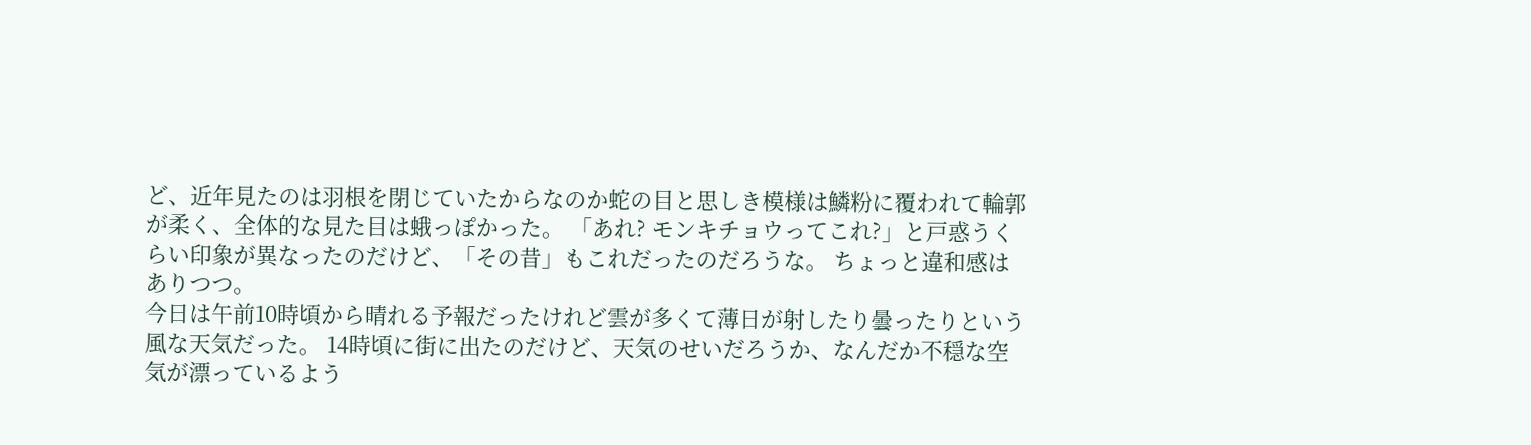ど、近年見たのは羽根を閉じていたからなのか蛇の目と思しき模様は鱗粉に覆われて輪郭が柔く、全体的な見た目は蛾っぽかった。 「あれ? モンキチョウってこれ?」と戸惑うくらい印象が異なったのだけど、「その昔」もこれだったのだろうな。 ちょっと違和感はありつつ。
今日は午前10時頃から晴れる予報だったけれど雲が多くて薄日が射したり曇ったりという風な天気だった。 14時頃に街に出たのだけど、天気のせいだろうか、なんだか不穏な空気が漂っているよう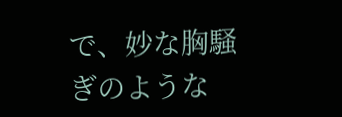で、妙な胸騒ぎのような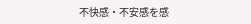不快感・不安感を感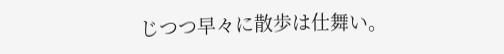じつつ早々に散歩は仕舞い。